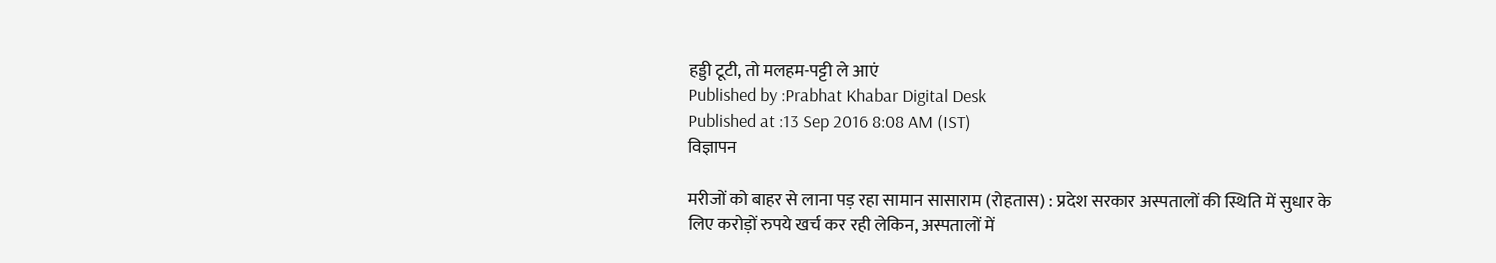हड्डी टूटी, तो मलहम-पट्टी ले आएं
Published by :Prabhat Khabar Digital Desk
Published at :13 Sep 2016 8:08 AM (IST)
विज्ञापन

मरीजों को बाहर से लाना पड़ रहा सामान सासाराम (रोहतास) : प्रदेश सरकार अस्पतालों की स्थिति में सुधार के लिए करोड़ों रुपये खर्च कर रही लेकिन, अस्पतालों में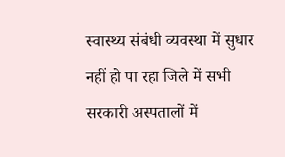स्वास्थ्य संबंधी व्यवस्था में सुधार नहीं हो पा रहा जिले में सभी सरकारी अस्पतालों में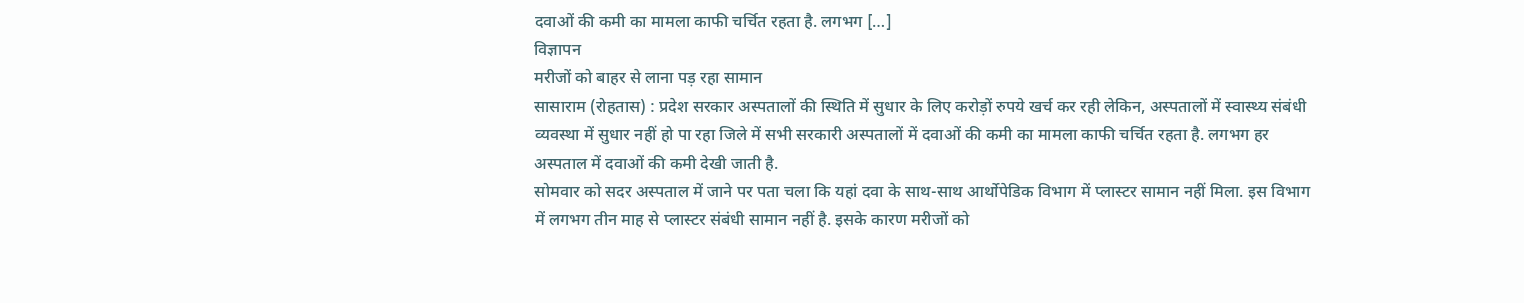दवाओं की कमी का मामला काफी चर्चित रहता है. लगभग […]
विज्ञापन
मरीजों को बाहर से लाना पड़ रहा सामान
सासाराम (रोहतास) : प्रदेश सरकार अस्पतालों की स्थिति में सुधार के लिए करोड़ों रुपये खर्च कर रही लेकिन, अस्पतालों में स्वास्थ्य संबंधी व्यवस्था में सुधार नहीं हो पा रहा जिले में सभी सरकारी अस्पतालों में दवाओं की कमी का मामला काफी चर्चित रहता है. लगभग हर अस्पताल में दवाओं की कमी देखी जाती है.
सोमवार को सदर अस्पताल में जाने पर पता चला कि यहां दवा के साथ-साथ आर्थोपेडिक विभाग में प्लास्टर सामान नहीं मिला. इस विभाग में लगभग तीन माह से प्लास्टर संबंधी सामान नहीं है. इसके कारण मरीजों को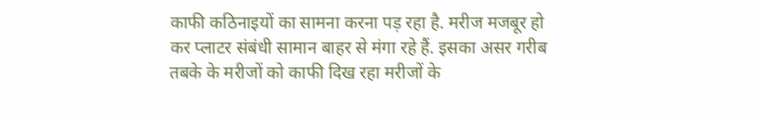काफी कठिनाइयों का सामना करना पड़ रहा है. मरीज मजबूर हो कर प्लाटर संबंधी सामान बाहर से मंगा रहे हैं. इसका असर गरीब तबके के मरीजों को काफी दिख रहा मरीजों के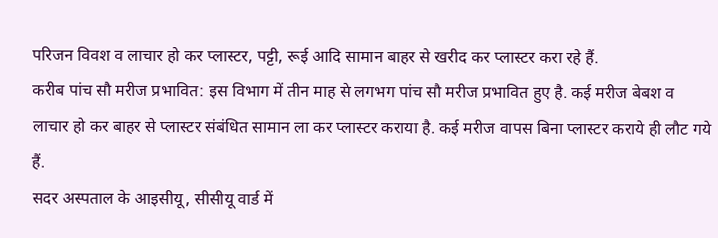परिजन विवश व लाचार हो कर प्लास्टर, पट्टी, रूई आदि सामान बाहर से खरीद कर प्लास्टर करा रहे हैं.
करीब पांच सौ मरीज प्रभावित: इस विभाग में तीन माह से लगभग पांच सौ मरीज प्रभावित हुए है. कई मरीज बेबश व लाचार हो कर बाहर से प्लास्टर संबंधित सामान ला कर प्लास्टर कराया है. कई मरीज वापस बिना प्लास्टर कराये ही लौट गये हैं.
सदर अस्पताल के आइसीयू, सीसीयू वार्ड में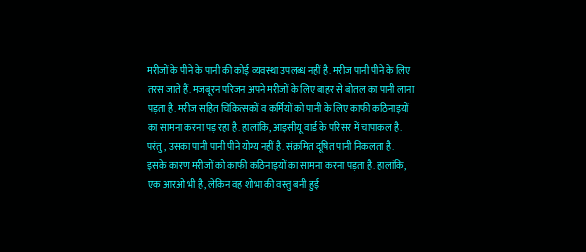मरीजों के पीने के पानी की कोई व्यवस्था उपलब्ध नहीं है. मरीज पानी पीने के लिए तरस जाते हैं. मजबूरन परिजन अपने मरीजों के लिए बाहर से बोतल का पानी लाना पड़ता है. मरीज सहित चिकित्सकों व कर्मियों को पानी के लिए काफी कठिनाइयों का सामना करना पड़ रहा है. हालांकि, आइसीयू वार्ड के परिसर में चापाकल है.
परंतु, उसका पानी पानी पीने योग्य नहीं है. संक्रमित दूषित पानी निकलता है. इसके कारण मरीजों को काफी कठिनाइयों का सामना करना पड़ता है. हालांकि, एक आरओ भी है, लेकिन वह शोभा की वस्तु बनी हुई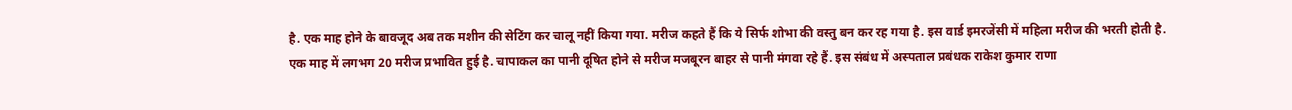है. एक माह होने के बावजूद अब तक मशीन की सेटिंग कर चालू नहीं किया गया. मरीज कहते हैं कि ये सिर्फ शोभा की वस्तु बन कर रह गया है. इस वार्ड इमरजेंसी में महिला मरीज की भरती होती है.
एक माह में लगभग 20 मरीज प्रभावित हुई है. चापाकल का पानी दूषित होने से मरीज मजबूरन बाहर से पानी मंगवा रहे हैं. इस संबंध में अस्पताल प्रबंधक राकेश कुमार राणा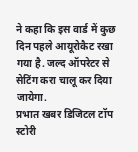ने कहा कि इस वार्ड में कुछ दिन पहले आयूरोकैट रखा गया है. जल्द ऑपरेटर से सेटिंग करा चालू कर दिया जायेगा.
प्रभात खबर डिजिटल टॉप स्टोरी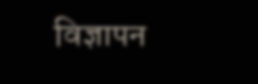विज्ञापन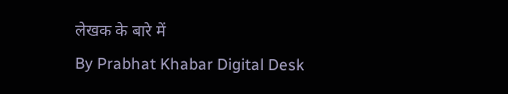लेखक के बारे में
By Prabhat Khabar Digital Desk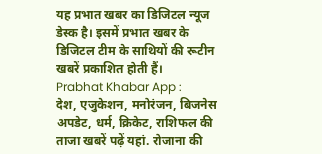यह प्रभात खबर का डिजिटल न्यूज डेस्क है। इसमें प्रभात खबर के डिजिटल टीम के साथियों की रूटीन खबरें प्रकाशित होती हैं।
Prabhat Khabar App :
देश, एजुकेशन, मनोरंजन, बिजनेस अपडेट, धर्म, क्रिकेट, राशिफल की ताजा खबरें पढ़ें यहां. रोजाना की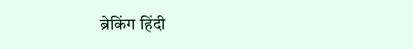ब्रेकिंग हिंदी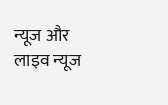न्यूज और लाइव न्यूज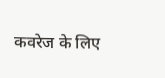कवरेज के लिए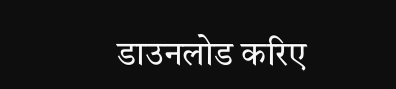डाउनलोड करिए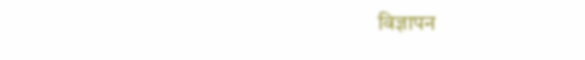विज्ञापन